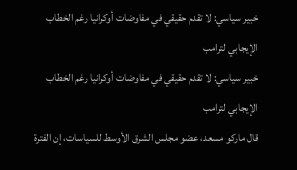خبير سياسي: لا تقدم حقيقي في مفاوضات أوكرانيا رغم الخطاب الإيجابي لترامب
خبير سياسي: لا تقدم حقيقي في مفاوضات أوكرانيا رغم الخطاب الإيجابي لترامب
قال ماركو مسعد، عضو مجلس الشرق الأوسط للسياسات، إن الفترة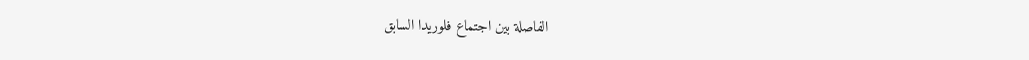الفاصلة بين اجتماع فلوريدا السابق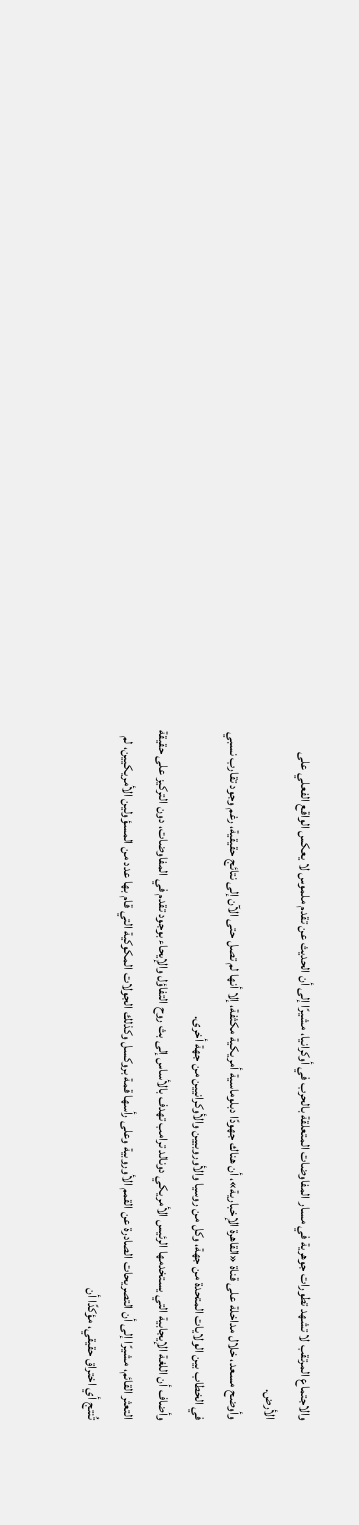والاجتماع المرتقب لا تشهد تطورات جوهرية في مسار المفاوضات المتعلقة بالحرب في أوكرانيا، مشيرًا إلى أن الحديث عن تقدم ملموس لا يعكس الواقع الفعلي على الأرض.
وأوضح مسعد، خلال مداخلة على قناة «القاهرة الإخبارية»، أن هناك جهودًا دبلوماسية أمريكية مكثفة، إلا أنها لم تصل حتى الآن إلى نتائج حقيقية، رغم وجود تقارب نسبي في الخطاب بين الولايات المتحدة من جهة، وكل من روسيا والأوروبيين والأوكرانيين من جهة أخرى.
وأضاف أن اللغة الإيجابية التي يستخدمها الرئيس الأمريكي دونالد ترامب تهدف بالأساس إلى بث روح التفاؤل والإيحاء بوجود تقدم في المفاوضات، دون التركيز على حقيقة التعثر القائم، مشيرًا إلى أن التصريحات الصادرة عن القمم الأوروبية وعلى رأسها قمة بروكسل وكذلك الجولات المكوكية التي قام بها عدد من المسؤولين الأمريكيين، لم تُنتج أي اختراق حقيقي، مؤكدًا أن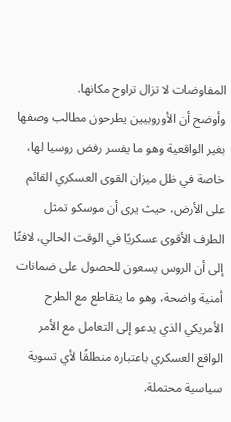المفاوضات لا تزال تراوح مكانها.
وأوضح أن الأوروبيين يطرحون مطالب وصفها بغير الواقعية وهو ما يفسر رفض روسيا لها، خاصة في ظل ميزان القوى العسكري القائم على الأرض، حيث يرى أن موسكو تمثل الطرف الأقوى عسكريًا في الوقت الحالي، لافتًا إلى أن الروس يسعون للحصول على ضمانات أمنية واضحة، وهو ما يتقاطع مع الطرح الأمريكي الذي يدعو إلى التعامل مع الأمر الواقع العسكري باعتباره منطلقًا لأي تسوية سياسية محتملة.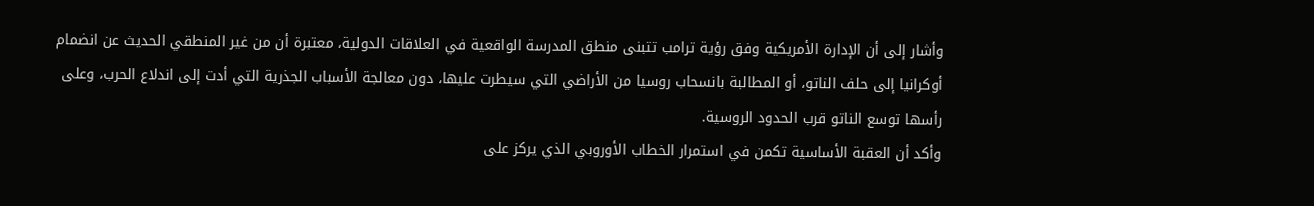وأشار إلى أن الإدارة الأمريكية وفق رؤية ترامب تتبنى منطق المدرسة الواقعية في العلاقات الدولية، معتبرة أن من غير المنطقي الحديث عن انضمام أوكرانيا إلى حلف الناتو، أو المطالبة بانسحاب روسيا من الأراضي التي سيطرت عليها، دون معالجة الأسباب الجذرية التي أدت إلى اندلاع الحرب، وعلى رأسها توسع الناتو قرب الحدود الروسية.
وأكد أن العقبة الأساسية تكمن في استمرار الخطاب الأوروبي الذي يركز على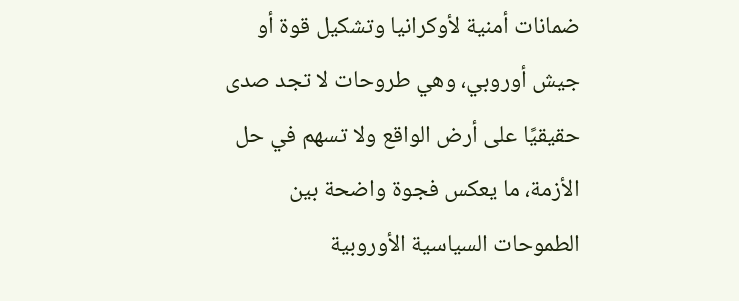ضمانات أمنية لأوكرانيا وتشكيل قوة أو جيش أوروبي، وهي طروحات لا تجد صدى حقيقيًا على أرض الواقع ولا تسهم في حل الأزمة، ما يعكس فجوة واضحة بين الطموحات السياسية الأوروبية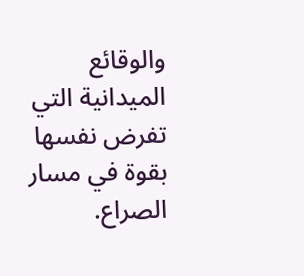والوقائع الميدانية التي تفرض نفسها بقوة في مسار الصراع.